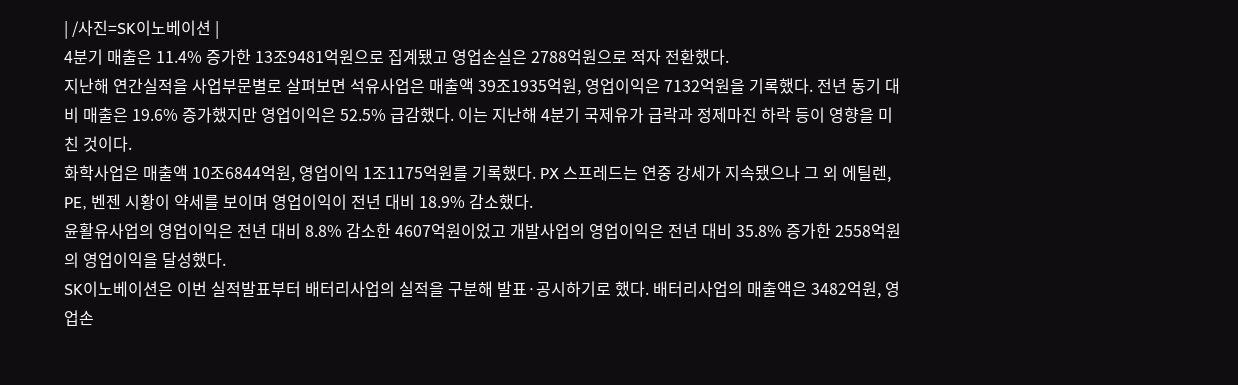| /사진=SK이노베이션 |
4분기 매출은 11.4% 증가한 13조9481억원으로 집계됐고 영업손실은 2788억원으로 적자 전환했다.
지난해 연간실적을 사업부문별로 살펴보면 석유사업은 매출액 39조1935억원, 영업이익은 7132억원을 기록했다. 전년 동기 대비 매출은 19.6% 증가했지만 영업이익은 52.5% 급감했다. 이는 지난해 4분기 국제유가 급락과 정제마진 하락 등이 영향을 미친 것이다.
화학사업은 매출액 10조6844억원, 영업이익 1조1175억원를 기록했다. PX 스프레드는 연중 강세가 지속됐으나 그 외 에틸렌, PE, 벤젠 시황이 약세를 보이며 영업이익이 전년 대비 18.9% 감소했다.
윤활유사업의 영업이익은 전년 대비 8.8% 감소한 4607억원이었고 개발사업의 영업이익은 전년 대비 35.8% 증가한 2558억원의 영업이익을 달성했다.
SK이노베이션은 이번 실적발표부터 배터리사업의 실적을 구분해 발표·공시하기로 했다. 배터리사업의 매출액은 3482억원, 영업손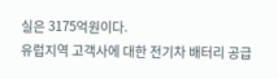실은 3175억원이다.
유럽지역 고객사에 대한 전기차 배터리 공급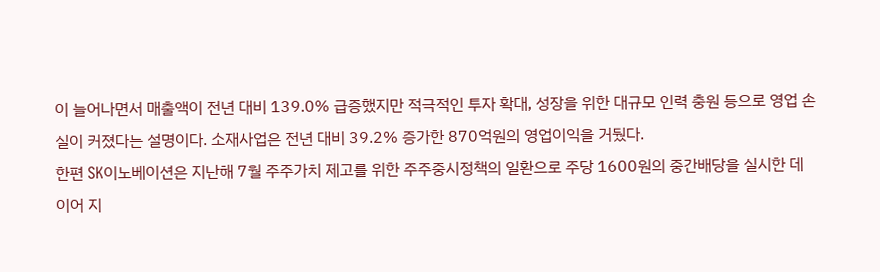이 늘어나면서 매출액이 전년 대비 139.0% 급증했지만 적극적인 투자 확대, 성장을 위한 대규모 인력 충원 등으로 영업 손실이 커졌다는 설명이다. 소재사업은 전년 대비 39.2% 증가한 870억원의 영업이익을 거뒀다.
한편 SK이노베이션은 지난해 7월 주주가치 제고를 위한 주주중시정책의 일환으로 주당 1600원의 중간배당을 실시한 데 이어 지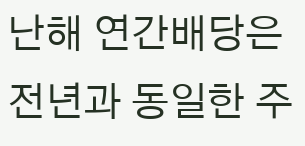난해 연간배당은 전년과 동일한 주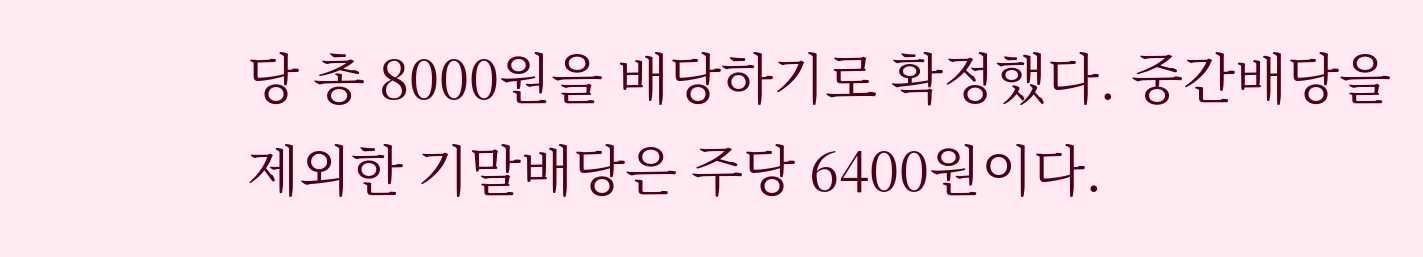당 총 8000원을 배당하기로 확정했다. 중간배당을 제외한 기말배당은 주당 6400원이다.